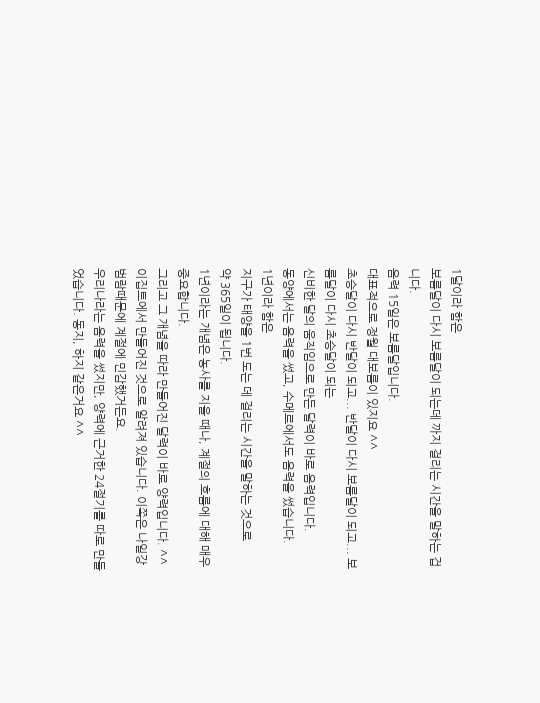1달이라 함은
보름달이 다시 보름달이 되는데 까지 걸리는 시간을 말하는 겁니다.
음력 15일은 보름달입니다.
대표적으로 정월 대보름이 있지요 ^^
초승달이 다시 반달이 되고... 반달이 다시 보름달이 되고... 보름달이 다시 초승달이 되는
신비한 달의 움직임으로 만든 달력이 바로 음력입니다.
동양에서는 음력을 썼고, 수메르에서도 음력을 썼습니다.
1년이라 함은
지구가 태양을 1번 도는 데 걸리는 시간을 말하는 것으로
약 365일이 됩니다.
1년이라는 개념은 농사를 지을 때나, 계절의 흐름에 대해 매우 중요합니다.
그리고 그 개념을 따라 만들어진 달력이 바로 양력입니다. ^^
이집트에서 만들어진 것으로 알려져 있습니다. 이쪽은 나일강 범람때문에 계절에 민감했거든요.
우리나라는 음력을 썼지만, 양력에 근거한 24절기를 따로 만들었습니다. 동지, 하지 같은거요 ^^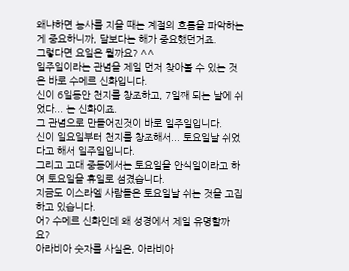왜냐하면 농사를 지을 때는 계절의 흐름을 파악하는게 중요하니까, 달보다는 해가 중요했던거죠.
그렇다면 요일은 뭘까요? ^^
일주일이라는 관념을 제일 먼저 찾아볼 수 있는 것은 바로 수메르 신화입니다.
신이 6일동안 천지를 창조하고, 7일째 되는 날에 쉬었다... 는 신화이죠.
그 관념으로 만들어진것이 바로 일주일입니다.
신이 일요일부터 천지를 창조해서... 토요일날 쉬었다고 해서 일주일입니다.
그리고 고대 중동에서는 토요일을 안식일이라고 하여 토요일을 휴일로 섬겼습니다.
지금도 이스라엘 사람들은 토요일날 쉬는 것을 고집하고 있습니다.
어? 수메르 신화인데 왜 성경에서 제일 유명할까요?
아라비아 숫자를 사실은, 아라비아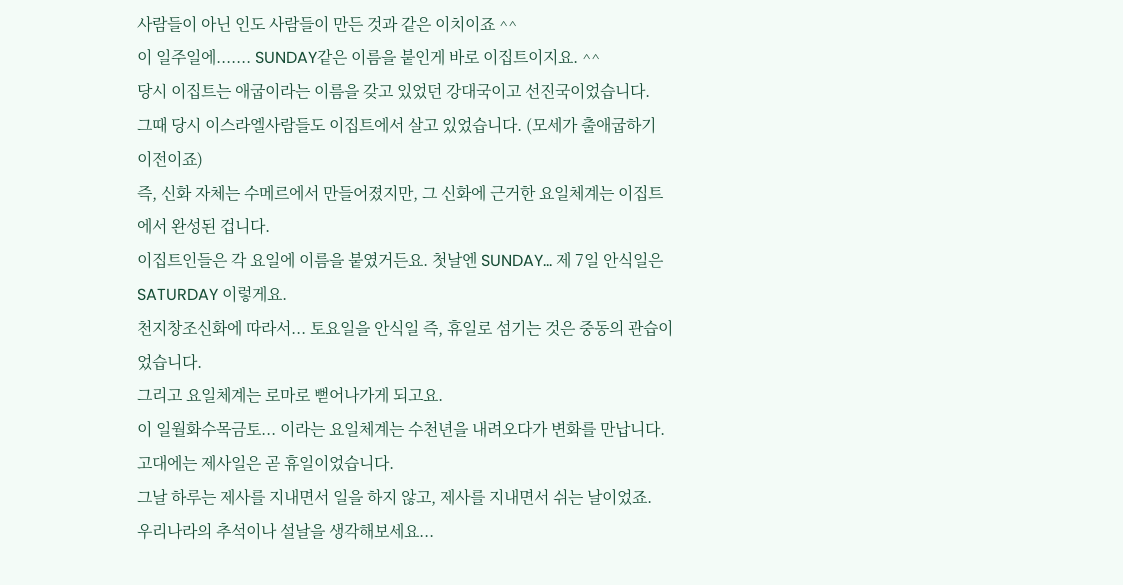사람들이 아닌 인도 사람들이 만든 것과 같은 이치이죠 ^^
이 일주일에....... SUNDAY같은 이름을 붙인게 바로 이집트이지요. ^^
당시 이집트는 애굽이라는 이름을 갖고 있었던 강대국이고 선진국이었습니다.
그때 당시 이스라엘사람들도 이집트에서 살고 있었습니다. (모세가 출애굽하기 이전이죠)
즉, 신화 자체는 수메르에서 만들어졌지만, 그 신화에 근거한 요일체계는 이집트에서 완성된 겁니다.
이집트인들은 각 요일에 이름을 붙였거든요. 첫날엔 SUNDAY... 제 7일 안식일은 SATURDAY 이렇게요.
천지창조신화에 따라서... 토요일을 안식일 즉, 휴일로 섬기는 것은 중동의 관습이었습니다.
그리고 요일체계는 로마로 뻗어나가게 되고요.
이 일월화수목금토... 이라는 요일체계는 수천년을 내려오다가 변화를 만납니다.
고대에는 제사일은 곧 휴일이었습니다.
그날 하루는 제사를 지내면서 일을 하지 않고, 제사를 지내면서 쉬는 날이었죠.
우리나라의 추석이나 설날을 생각해보세요...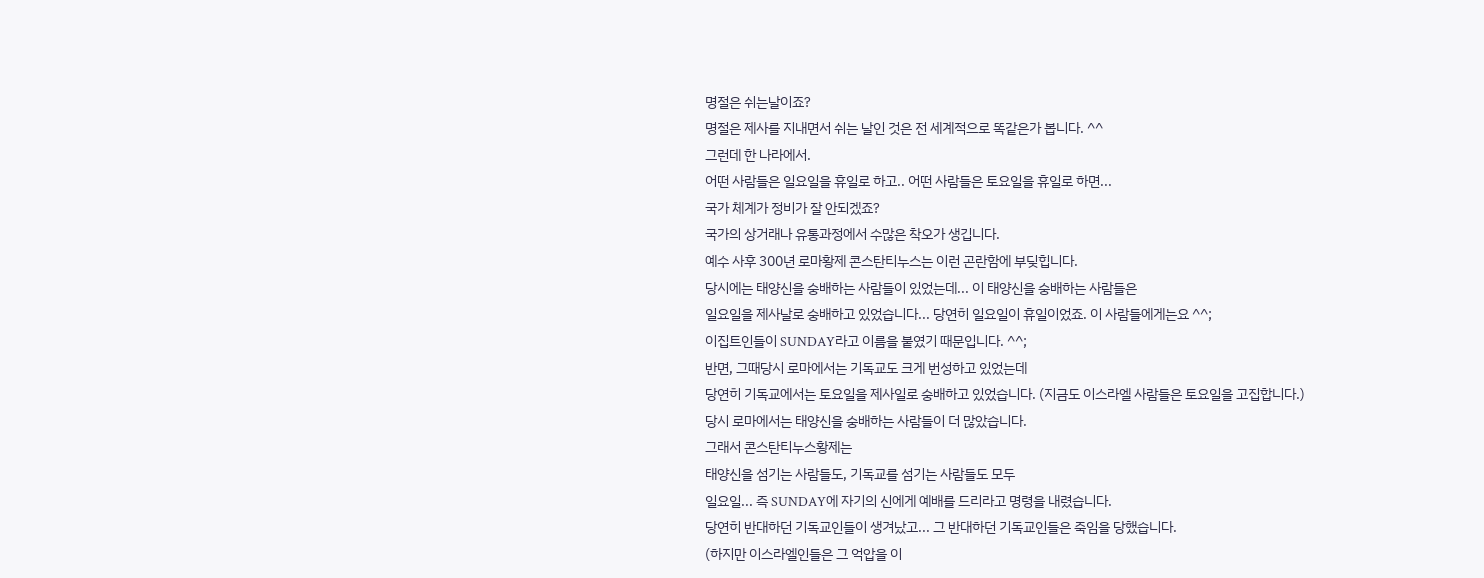명절은 쉬는날이죠?
명절은 제사를 지내면서 쉬는 날인 것은 전 세계적으로 똑같은가 봅니다. ^^
그런데 한 나라에서.
어떤 사람들은 일요일을 휴일로 하고.. 어떤 사람들은 토요일을 휴일로 하면...
국가 체계가 정비가 잘 안되겠죠?
국가의 상거래나 유통과정에서 수많은 착오가 생깁니다.
예수 사후 300년 로마황제 콘스탄티누스는 이런 곤란함에 부딪힙니다.
당시에는 태양신을 숭배하는 사람들이 있었는데... 이 태양신을 숭배하는 사람들은
일요일을 제사날로 숭배하고 있었습니다... 당연히 일요일이 휴일이었죠. 이 사람들에게는요 ^^;
이집트인들이 SUNDAY라고 이름을 붙였기 때문입니다. ^^;
반면, 그때당시 로마에서는 기독교도 크게 번성하고 있었는데
당연히 기독교에서는 토요일을 제사일로 숭배하고 있었습니다. (지금도 이스라엘 사람들은 토요일을 고집합니다.)
당시 로마에서는 태양신을 숭배하는 사람들이 더 많았습니다.
그래서 콘스탄티누스황제는
태양신을 섬기는 사람들도, 기독교를 섬기는 사람들도 모두
일요일... 즉 SUNDAY에 자기의 신에게 예배를 드리라고 명령을 내렸습니다.
당연히 반대하던 기독교인들이 생겨났고... 그 반대하던 기독교인들은 죽임을 당했습니다.
(하지만 이스라엘인들은 그 억압을 이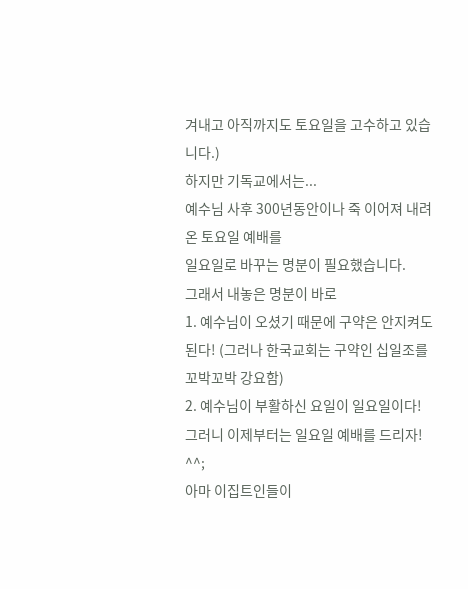겨내고 아직까지도 토요일을 고수하고 있습니다.)
하지만 기독교에서는...
예수님 사후 300년동안이나 죽 이어져 내려온 토요일 예배를
일요일로 바꾸는 명분이 필요했습니다.
그래서 내놓은 명분이 바로
1. 예수님이 오셨기 때문에 구약은 안지켜도 된다! (그러나 한국교회는 구약인 십일조를 꼬박꼬박 강요함)
2. 예수님이 부활하신 요일이 일요일이다! 그러니 이제부터는 일요일 예배를 드리자!
^^;
아마 이집트인들이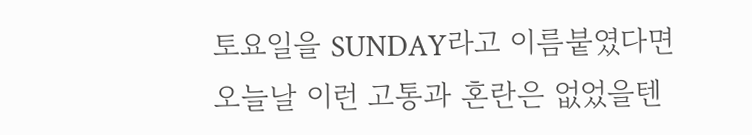토요일을 SUNDAY라고 이름붙였다면
오늘날 이런 고통과 혼란은 없었을텐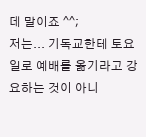데 말이죠 ^^;
저는... 기독교한테 토요일로 예배를 옮기라고 강요하는 것이 아니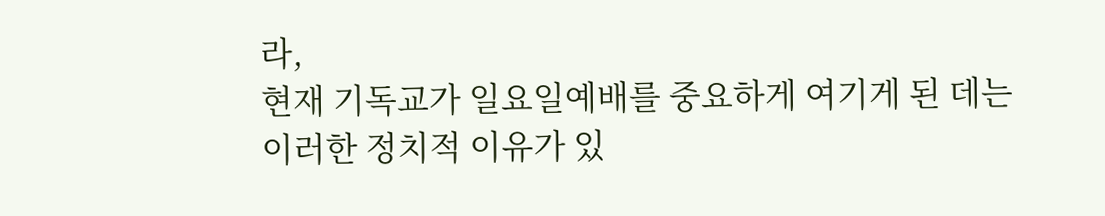라,
현재 기독교가 일요일예배를 중요하게 여기게 된 데는 이러한 정치적 이유가 있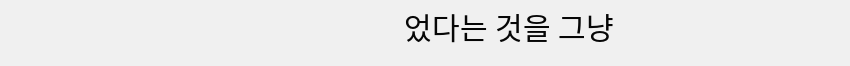었다는 것을 그냥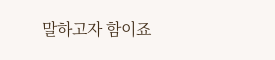말하고자 함이죠